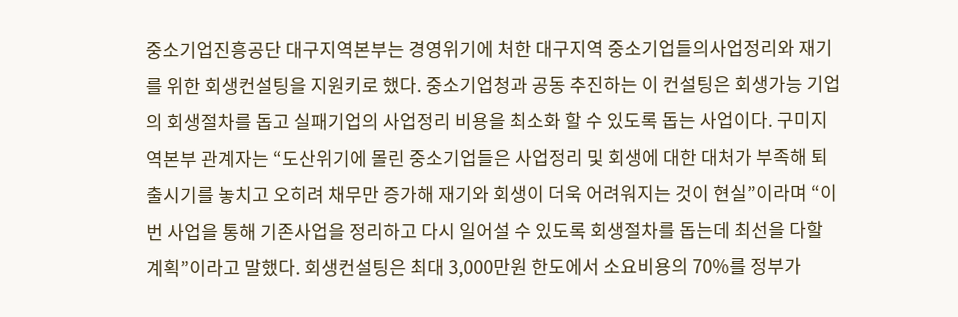중소기업진흥공단 대구지역본부는 경영위기에 처한 대구지역 중소기업들의사업정리와 재기를 위한 회생컨설팅을 지원키로 했다. 중소기업청과 공동 추진하는 이 컨설팅은 회생가능 기업의 회생절차를 돕고 실패기업의 사업정리 비용을 최소화 할 수 있도록 돕는 사업이다. 구미지역본부 관계자는 “도산위기에 몰린 중소기업들은 사업정리 및 회생에 대한 대처가 부족해 퇴출시기를 놓치고 오히려 채무만 증가해 재기와 회생이 더욱 어려워지는 것이 현실”이라며 “이번 사업을 통해 기존사업을 정리하고 다시 일어설 수 있도록 회생절차를 돕는데 최선을 다할 계획”이라고 말했다. 회생컨설팅은 최대 3,000만원 한도에서 소요비용의 70%를 정부가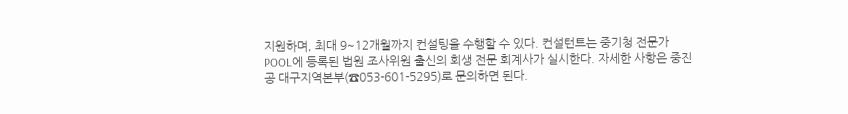지원하며, 최대 9~12개월까지 컨설팅을 수행할 수 있다. 컨설턴트는 중기청 전문가 POOL에 등록된 법원 조사위원 출신의 회생 전문 회계사가 실시한다. 자세한 사항은 중진공 대구지역본부(☎053-601-5295)로 문의하면 된다.